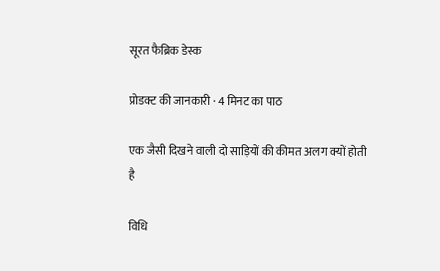सूरत फैब्रिक डेस्क

प्रोडक्ट की जानकारी · 4 मिनट का पाठ

एक जैसी दिखने वाली दो साड़ियों की कीमत अलग क्यों होती है

विधि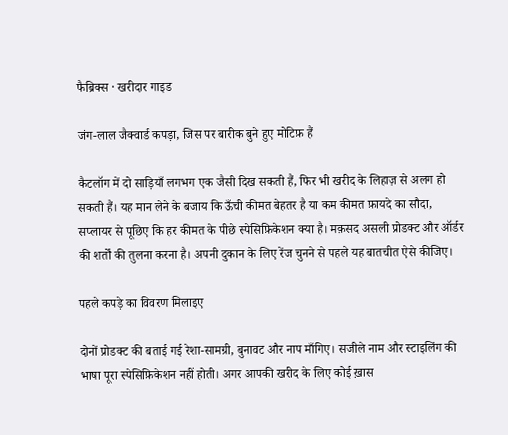फैब्रिक्स · खरीदार गाइड

जंग-लाल जैक्वार्ड कपड़ा, जिस पर बारीक बुने हुए मोटिफ़ हैं

कैटलॉग में दो साड़ियाँ लगभग एक जैसी दिख सकती हैं, फिर भी खरीद के लिहाज़ से अलग हो सकती हैं। यह मान लेने के बजाय कि ऊँची कीमत बेहतर है या कम कीमत फ़ायदे का सौदा, सप्लायर से पूछिए कि हर कीमत के पीछे स्पेसिफ़िकेशन क्या है। मक़सद असली प्रोडक्ट और ऑर्डर की शर्तों की तुलना करना है। अपनी दुकान के लिए रेंज चुनने से पहले यह बातचीत ऐसे कीजिए।

पहले कपड़े का विवरण मिलाइए

दोनों प्रोडक्ट की बताई गई रेशा-सामग्री, बुनावट और नाप माँगिए। सजीले नाम और स्टाइलिंग की भाषा पूरा स्पेसिफ़िकेशन नहीं होती। अगर आपकी खरीद के लिए कोई ख़ास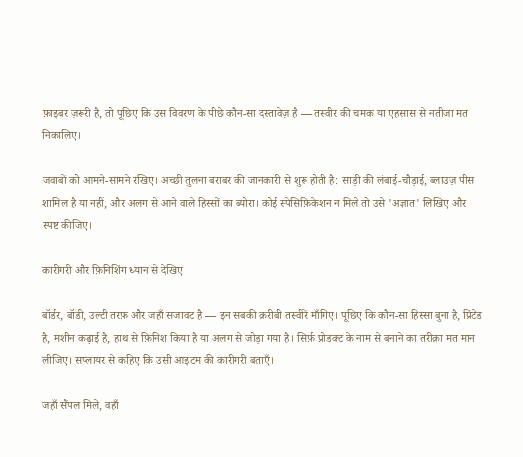फ़ाइबर ज़रूरी है, तो पूछिए कि उस विवरण के पीछे कौन-सा दस्तावेज़ है — तस्वीर की चमक या एहसास से नतीजा मत निकालिए।

जवाबों को आमने-सामने रखिए। अच्छी तुलना बराबर की जानकारी से शुरू होती है: साड़ी की लंबाई-चौड़ाई, ब्लाउज़ पीस शामिल है या नहीं, और अलग से आने वाले हिस्सों का ब्योरा। कोई स्पेसिफ़िकेशन न मिले तो उसे 'अज्ञात' लिखिए और स्पष्ट कीजिए।

कारीगरी और फ़िनिशिंग ध्यान से देखिए

बॉर्डर, बॉडी, उल्टी तरफ़ और जहाँ सजावट है — इन सबकी क़रीबी तस्वीरें माँगिए। पूछिए कि कौन-सा हिस्सा बुना है, प्रिंटेड है, मशीन कढ़ाई है, हाथ से फ़िनिश किया है या अलग से जोड़ा गया है। सिर्फ़ प्रोडक्ट के नाम से बनाने का तरीक़ा मत मान लीजिए। सप्लायर से कहिए कि उसी आइटम की कारीगरी बताएँ।

जहाँ सैंपल मिले, वहाँ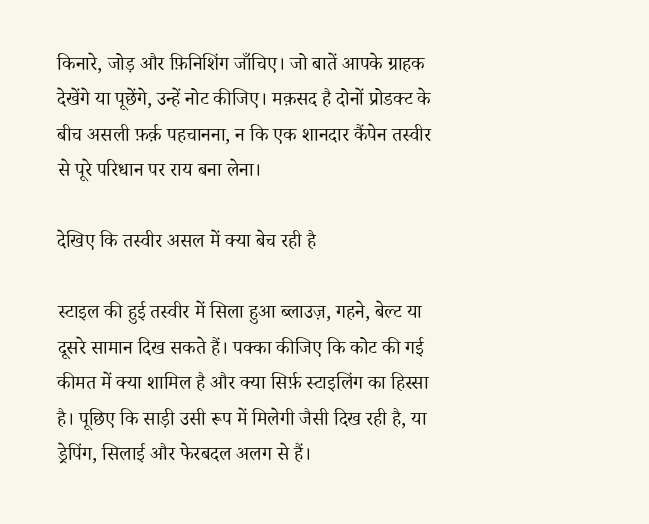किनारे, जोड़ और फ़िनिशिंग जाँचिए। जो बातें आपके ग्राहक देखेंगे या पूछेंगे, उन्हें नोट कीजिए। मक़सद है दोनों प्रोडक्ट के बीच असली फ़र्क़ पहचानना, न कि एक शानदार कैंपेन तस्वीर से पूरे परिधान पर राय बना लेना।

देखिए कि तस्वीर असल में क्या बेच रही है

स्टाइल की हुई तस्वीर में सिला हुआ ब्लाउज़, गहने, बेल्ट या दूसरे सामान दिख सकते हैं। पक्का कीजिए कि कोट की गई कीमत में क्या शामिल है और क्या सिर्फ़ स्टाइलिंग का हिस्सा है। पूछिए कि साड़ी उसी रूप में मिलेगी जैसी दिख रही है, या ड्रेपिंग, सिलाई और फेरबदल अलग से हैं।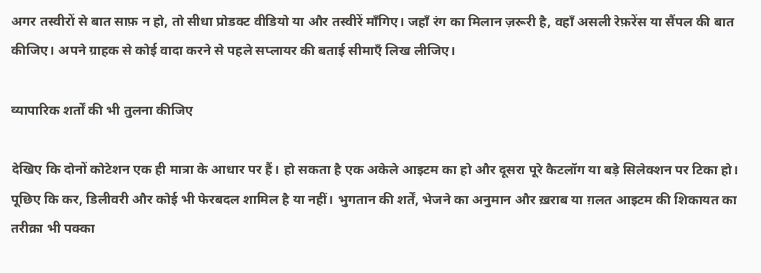अगर तस्वीरों से बात साफ़ न हो, तो सीधा प्रोडक्ट वीडियो या और तस्वीरें माँगिए। जहाँ रंग का मिलान ज़रूरी है, वहाँ असली रेफ़रेंस या सैंपल की बात कीजिए। अपने ग्राहक से कोई वादा करने से पहले सप्लायर की बताई सीमाएँ लिख लीजिए।

व्यापारिक शर्तों की भी तुलना कीजिए

देखिए कि दोनों कोटेशन एक ही मात्रा के आधार पर हैं। हो सकता है एक अकेले आइटम का हो और दूसरा पूरे कैटलॉग या बड़े सिलेक्शन पर टिका हो। पूछिए कि कर, डिलीवरी और कोई भी फेरबदल शामिल है या नहीं। भुगतान की शर्तें, भेजने का अनुमान और ख़राब या ग़लत आइटम की शिकायत का तरीक़ा भी पक्का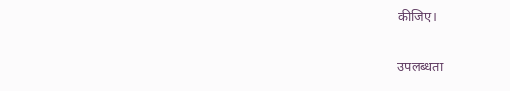कीजिए।

उपलब्धता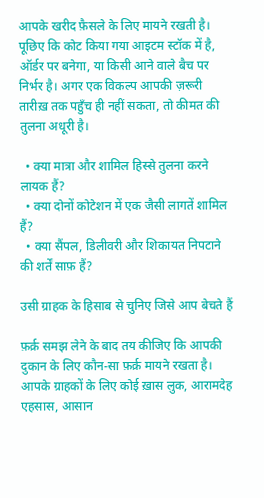आपके खरीद फ़ैसले के लिए मायने रखती है। पूछिए कि कोट किया गया आइटम स्टॉक में है, ऑर्डर पर बनेगा, या किसी आने वाले बैच पर निर्भर है। अगर एक विकल्प आपकी ज़रूरी तारीख़ तक पहुँच ही नहीं सकता, तो कीमत की तुलना अधूरी है।

  • क्या मात्रा और शामिल हिस्से तुलना करने लायक हैं?
  • क्या दोनों कोटेशन में एक जैसी लागतें शामिल हैं?
  • क्या सैंपल, डिलीवरी और शिकायत निपटाने की शर्तें साफ़ हैं?

उसी ग्राहक के हिसाब से चुनिए जिसे आप बेचते हैं

फ़र्क़ समझ लेने के बाद तय कीजिए कि आपकी दुकान के लिए कौन-सा फ़र्क़ मायने रखता है। आपके ग्राहकों के लिए कोई ख़ास लुक, आरामदेह एहसास, आसान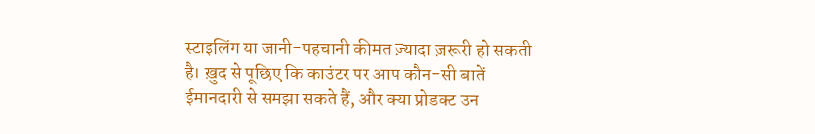स्टाइलिंग या जानी-पहचानी कीमत ज़्यादा ज़रूरी हो सकती है। ख़ुद से पूछिए कि काउंटर पर आप कौन-सी बातें ईमानदारी से समझा सकते हैं, और क्या प्रोडक्ट उन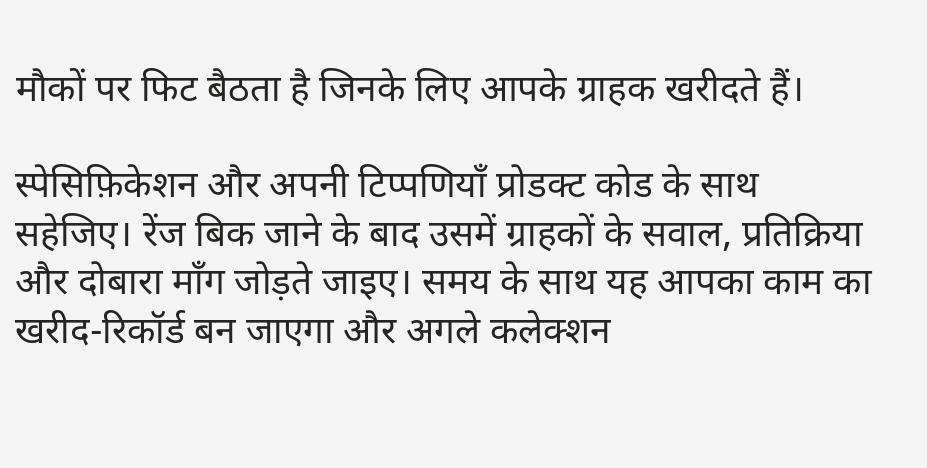मौकों पर फिट बैठता है जिनके लिए आपके ग्राहक खरीदते हैं।

स्पेसिफ़िकेशन और अपनी टिप्पणियाँ प्रोडक्ट कोड के साथ सहेजिए। रेंज बिक जाने के बाद उसमें ग्राहकों के सवाल, प्रतिक्रिया और दोबारा माँग जोड़ते जाइए। समय के साथ यह आपका काम का खरीद-रिकॉर्ड बन जाएगा और अगले कलेक्शन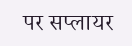पर सप्लायर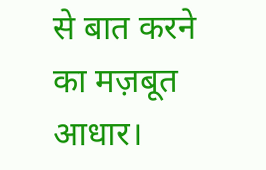से बात करने का मज़बूत आधार।